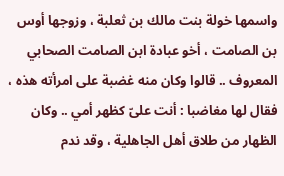واسمها خولة بنت مالك بن ثعلبة ، وزوجها أوس بن الصامت ، أخو عبادة ابن الصامت الصحابي المعروف .. قالوا وكان منه غضبة على امرأته هذه ، فقال لها مغاضبا : أنت علىّ كظهر أمي .. وكان الظهار من طلاق أهل الجاهلية ، وقد ندم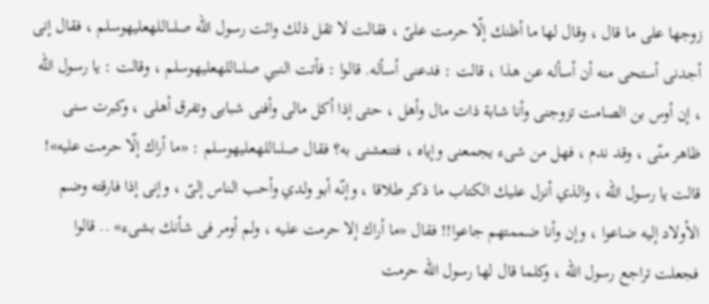زوجها على ما قال ، وقال لها ما أظنك إلّا حرمت علىّ ، فقالت لا تقل ذلك وائت رسول الله صلىاللهعليهوسلم ، فقال إنى أجدنى أستحى منه أن أسأله عن هذا ، قالت : فدعنى أسأله. قالوا : فأتت النبي صلىاللهعليهوسلم ، وقالت : يا رسول الله ، إن أوس بن الصامت تزوجنى وأنا شابة ذات مال وأهل ، حتى إذا أكل مالى وأفنى شبابى وتفرق أهلى ، وكبرت سنى ظاهر منّى ، وقد ندم ، فهل من شىء يجمعنى وإياه ، فتنعشنى به؟ فقال صلىاللهعليهوسلم : «ما أراك إلّا حرمت عليه»! قالت يا رسول الله ، والذي أنزل عليك الكتاب ما ذكر طلاقا ، وإنّه أبو ولدي وأحب الناس إلىّ ، وإنى إذا فارقته وضم الأولاد إليه ضاعوا ، وإن وأنا ضممتهم جاعوا!! فقال «ما أراك إلا حرمت عليه ، ولم أومر فى شأنك بشىء» .. قالوا فجعلت تراجع رسول الله ، وكلما قال لها رسول الله حرمت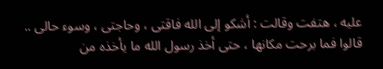عليه ، هتفت وقالت : أشكو إلى الله فاقتى ، وحاجتى ، وسوء حالى .. قالوا فما برحت مكانها ، حتى أخذ رسول الله ما يأخذه من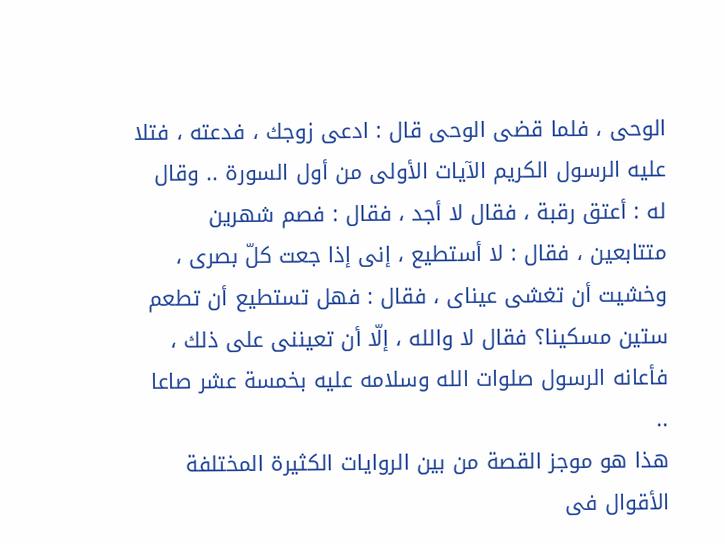الوحى ، فلما قضى الوحى قال : ادعى زوجك ، فدعته ، فتلا عليه الرسول الكريم الآيات الأولى من أول السورة .. وقال له : أعتق رقبة ، فقال لا أجد ، فقال : فصم شهرين متتابعين ، فقال : لا أستطيع ، إنى إذا جعت كلّ بصرى ، وخشيت أن تغشى عيناى ، فقال : فهل تستطيع أن تطعم ستين مسكينا؟ فقال لا والله ، إلّا أن تعيننى على ذلك ، فأعانه الرسول صلوات الله وسلامه عليه بخمسة عشر صاعا ..
هذا هو موجز القصة من بين الروايات الكثيرة المختلفة الأقوال فى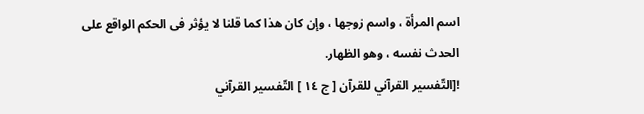اسم المرأة ، واسم زوجها ، وإن كان هذا كما قلنا لا يؤثر فى الحكم الواقع على الحدث نفسه ، وهو الظهار.
![التّفسير القرآني للقرآن [ ج ١٤ ] التّفسير القرآني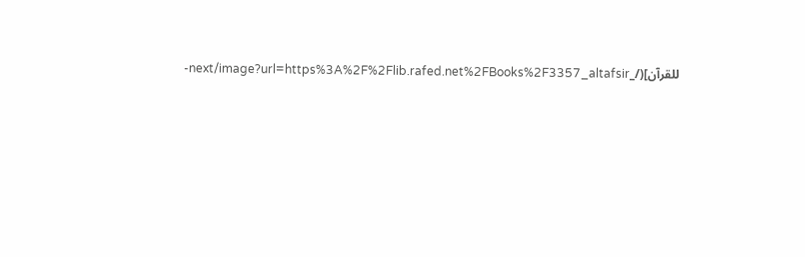للقرآن](/_next/image?url=https%3A%2F%2Flib.rafed.net%2FBooks%2F3357_altafsir-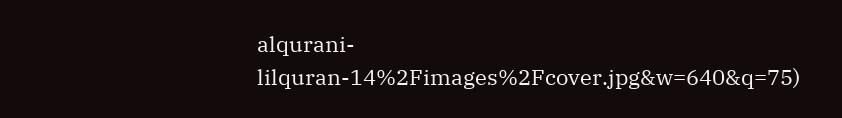alqurani-lilquran-14%2Fimages%2Fcover.jpg&w=640&q=75)